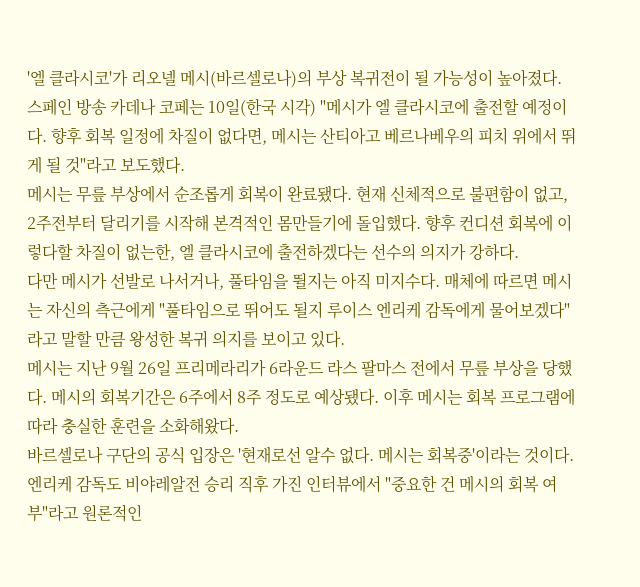'엘 클라시코'가 리오넬 메시(바르셀로나)의 부상 복귀전이 될 가능성이 높아졌다.
스페인 방송 카데나 코페는 10일(한국 시각) "메시가 엘 클라시코에 출전할 예정이다. 향후 회복 일정에 차질이 없다면, 메시는 산티아고 베르나베우의 피치 위에서 뛰게 될 것"라고 보도했다.
메시는 무릎 부상에서 순조롭게 회복이 완료됐다. 현재 신체적으로 불편함이 없고, 2주전부터 달리기를 시작해 본격적인 몸만들기에 돌입했다. 향후 컨디션 회복에 이렇다할 차질이 없는한, 엘 클라시코에 출전하겠다는 선수의 의지가 강하다.
다만 메시가 선발로 나서거나, 풀타임을 뛸지는 아직 미지수다. 매체에 따르면 메시는 자신의 측근에게 "풀타임으로 뛰어도 될지 루이스 엔리케 감독에게 물어보겠다"라고 말할 만큼 왕성한 복귀 의지를 보이고 있다.
메시는 지난 9월 26일 프리메라리가 6라운드 라스 팔마스 전에서 무릎 부상을 당했다. 메시의 회복기간은 6주에서 8주 정도로 예상됐다. 이후 메시는 회복 프로그램에 따라 충실한 훈련을 소화해왔다.
바르셀로나 구단의 공식 입장은 '현재로선 알수 없다. 메시는 회복중'이라는 것이다. 엔리케 감독도 비야레알전 승리 직후 가진 인터뷰에서 "중요한 건 메시의 회복 여부"라고 원론적인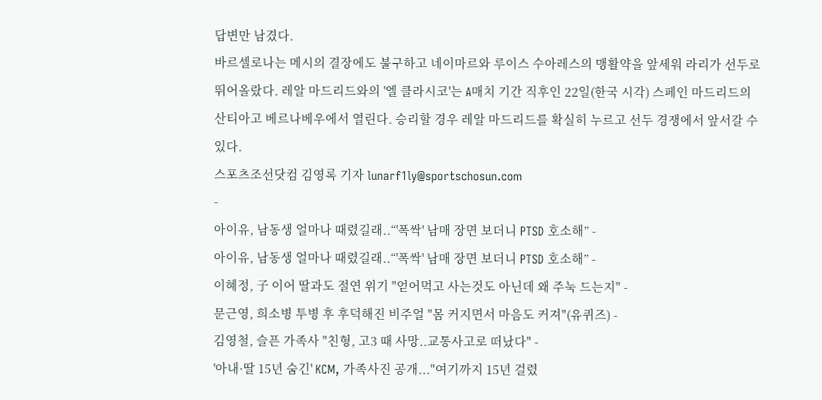답변만 남겼다.
바르셀로나는 메시의 결장에도 불구하고 네이마르와 루이스 수아레스의 맹활약을 앞세워 라리가 선두로 뛰어올랐다. 레알 마드리드와의 '엘 클라시코'는 A매치 기간 직후인 22일(한국 시각) 스페인 마드리드의 산티아고 베르나베우에서 열린다. 승리할 경우 레알 마드리드를 확실히 누르고 선두 경쟁에서 앞서갈 수 있다.
스포츠조선닷컴 김영록 기자 lunarf1ly@sportschosun.com
-
아이유, 남동생 얼마나 때렸길래..“'폭싹' 남매 장면 보더니 PTSD 호소해” -
아이유, 남동생 얼마나 때렸길래..“'폭싹' 남매 장면 보더니 PTSD 호소해” -
이혜정, 子 이어 딸과도 절연 위기 "얻어먹고 사는것도 아닌데 왜 주눅 드는지" -
문근영, 희소병 투병 후 후덕해진 비주얼 "몸 커지면서 마음도 커져"(유퀴즈) -
김영철, 슬픈 가족사 "친형, 고3 때 사망..교통사고로 떠났다" -
'아내·딸 15년 숨긴' KCM, 가족사진 공개..."여기까지 15년 걸렸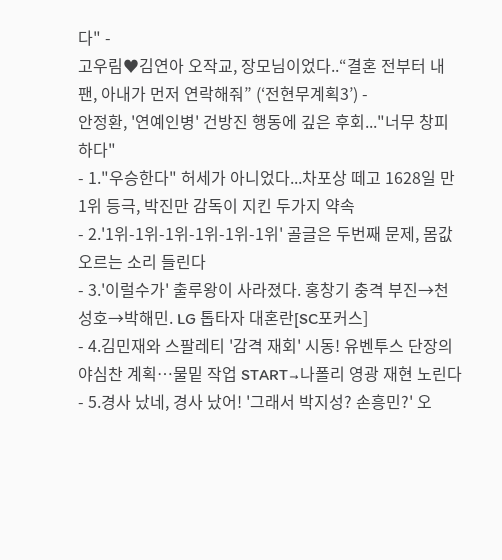다" -
고우림♥김연아 오작교, 장모님이었다..“결혼 전부터 내 팬, 아내가 먼저 연락해줘” (‘전현무계획3’) -
안정환, '연예인병' 건방진 행동에 깊은 후회..."너무 창피하다"
- 1."우승한다" 허세가 아니었다...차포상 떼고 1628일 만 1위 등극, 박진만 감독이 지킨 두가지 약속
- 2.'1위-1위-1위-1위-1위-1위' 골글은 두번째 문제, 몸값 오르는 소리 들린다
- 3.'이럴수가' 출루왕이 사라졌다. 홍창기 충격 부진→천성호→박해민. LG 톱타자 대혼란[SC포커스]
- 4.김민재와 스팔레티 '감격 재회' 시동! 유벤투스 단장의 야심찬 계획…물밑 작업 START→나폴리 영광 재현 노린다
- 5.경사 났네, 경사 났어! '그래서 박지성? 손흥민?' 오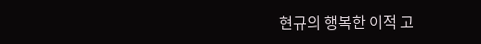현규의 행복한 이적 고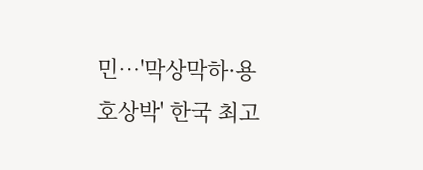민…'막상막하·용호상박' 한국 최고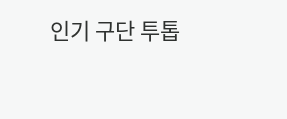인기 구단 투톱